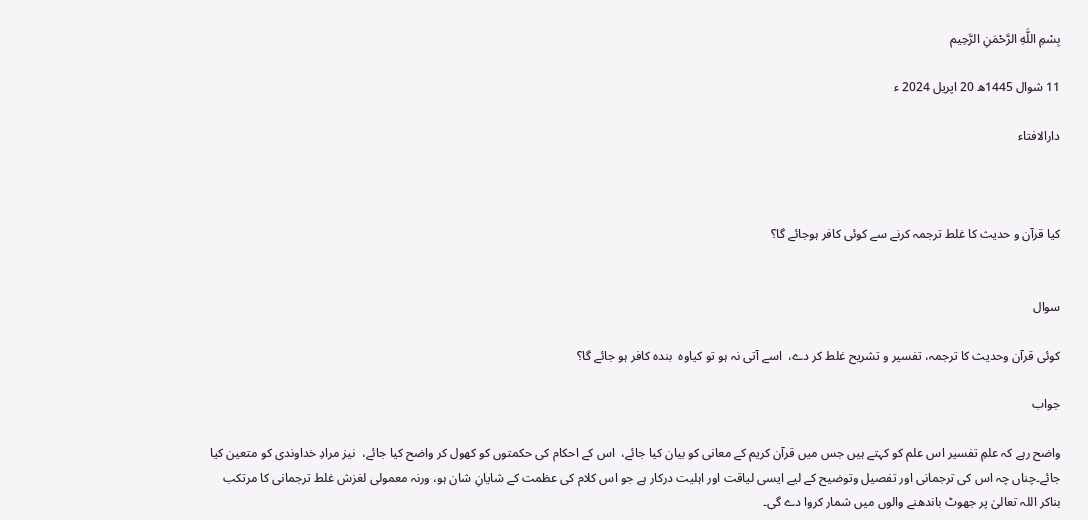بِسْمِ اللَّهِ الرَّحْمَنِ الرَّحِيم

11 شوال 1445ھ 20 اپریل 2024 ء

دارالافتاء



کیا قرآن و حدیث کا غلط ترجمہ کرنے سے کوئی کافر ہوجائے گا؟


سوال

کوئی قرآن وحدیث کا ترجمہ، تفسیر و تشریح غلط کر دے،  اسے آتی نہ ہو تو کیاوہ  بندہ کافر ہو جائے گا؟

جواب

واضح رہے کہ علمِ تفسیر اس علم کو کہتے ہیں جس میں قرآن کریم کے معانی کو بیان کیا جائے،  اس کے احکام کی حکمتوں کو کھول کر واضح کیا جائے،  نیز مرادِ خداوندی کو متعین کیا جائے۔چناں چہ اس کی ترجمانی اور تفصیل وتوضیح کے لیے ایسی لیاقت اور اہلیت درکار ہے جو اس کلام کی عظمت کے شایانِ شان ہو، ورنہ معمولی لغزش غلط ترجمانی کا مرتکب بناکر اللہ تعالیٰ پر جھوٹ باندھنے والوں میں شمار کروا دے گی۔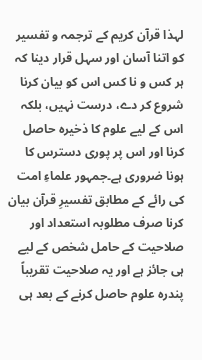لہذا قرآن کریم کے ترجمہ و تفسیر کو اتنا آسان اور سہل قرار دینا کہ ہر کس و نا کس اس کو بیان کرنا شروع کر دے، درست نہیں، بلکہ اس کے لیے علوم کا ذخیرہ حاصل کرنا اور اس پر پوری دسترس کا ہونا ضروری ہے۔جمہور علماءِ امت کی رائے کے مطابق تفسیرِ قرآن بیان کرنا صرف مطلوبہ استعداد اور صلاحیت کے حامل شخص کے لیے ہی جائز ہے اور یہ صلاحیت تقریباً پندرہ علوم حاصل کرنے کے بعد ہی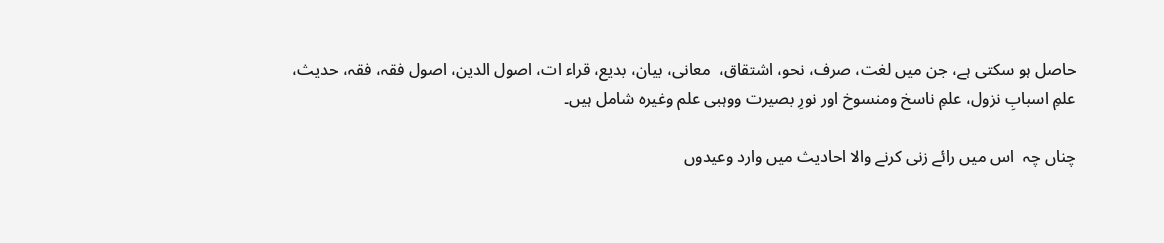حاصل ہو سکتی ہے، جن میں لغت، صرف، نحو، اشتقاق،  معانی، بیان، بدیع، قراء ات، اصول الدین، اصول فقہ، فقہ، حدیث، علمِ اسبابِ نزول، علمِ ناسخ ومنسوخ اور نورِ بصیرت ووہبی علم وغیرہ شامل ہیں۔

چناں چہ  اس میں رائے زنی کرنے والا احادیث میں وارد وعیدوں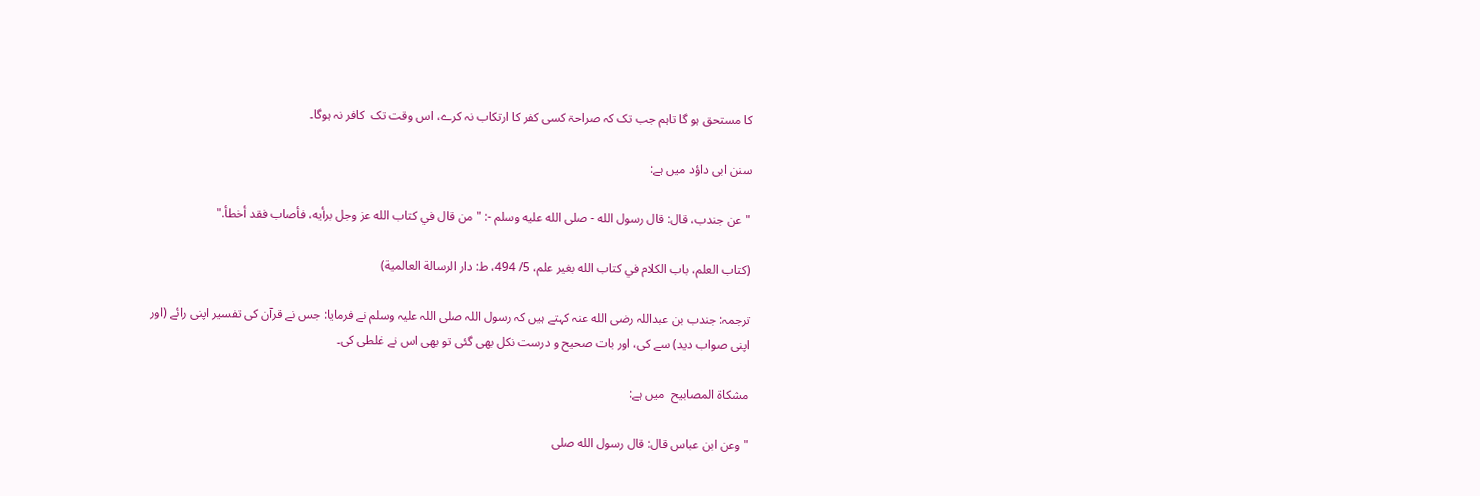کا مستحق ہو گا تاہم جب تک کہ صراحۃ کسی کفر کا ارتکاب نہ کرے، اس وقت تک  کافر نہ ہوگا۔

سنن ابی داؤد میں ہے:

"عن جندب، قال: قال رسول الله - صلى الله عليه وسلم -: "من قال في كتاب الله عز وجل برأيه، ‌فأصاب فقد أخطأ."

(کتاب العلم، باب الكلام في كتاب الله بغير علم، 5/ 494، ط: دار الرسالة العالمية)

ترجمہ: جندب بن عبداللہ رضی الله عنہ کہتے ہیں کہ رسول اللہ صلی اللہ علیہ وسلم نے فرمایا: جس نے قرآن کی تفسیر اپنی رائے (اور اپنی صواب دید) سے کی، اور بات صحیح و درست نکل بھی گئی تو بھی اس نے غلطی کی۔

مشكاة المصابيح  میں ہے:

"وعن ابن عباس قال: قال رسول الله صلى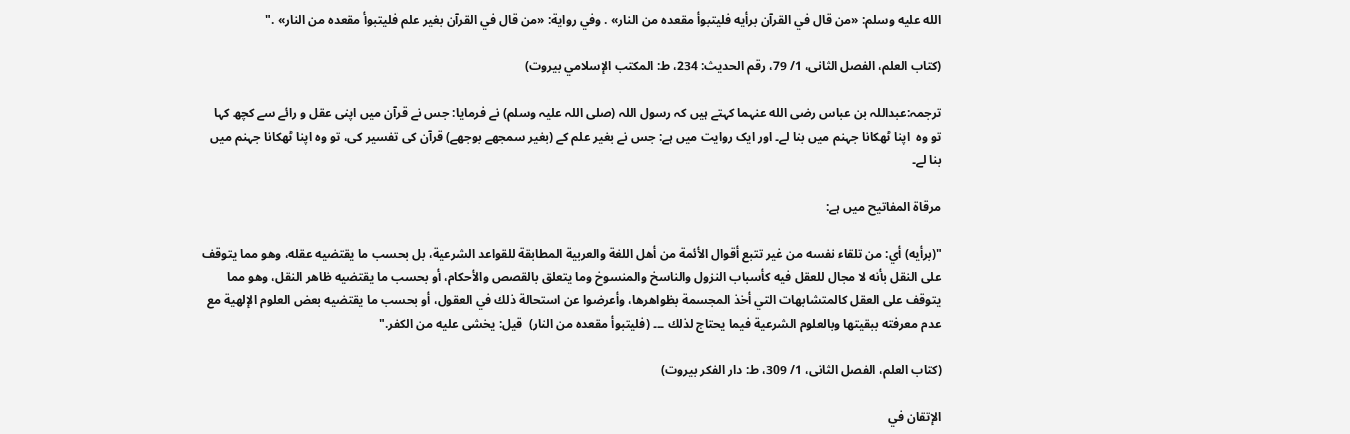الله عليه وسلم: «من قال في القرآن برأيه فليتبوأ مقعده من النار» . وفي رواية: «من قال في القرآن بغير علم فليتبوأ مقعده من النار» ."

(کتاب العلم، الفصل الثانی، 1/ 79، رقم الحدیث: 234، ط: المكتب الإسلامي بيروت)

ترجمہ:عبداللہ بن عباس رضی الله عنہما کہتے ہیں کہ رسول اللہ (صلی اللہ علیہ وسلم) نے فرمایا: جس نے قرآن میں اپنی عقل و رائے سے کچھ کہا تو وہ  اپنا ٹھکانا جہنم میں بنا لے۔ اور ایک روایت میں ہے: جس نے بغیر علم کے (بغیر سمجھے بوجھے) قرآن کی تفسیر کی، تو وہ اپنا ٹھکانا جہنم میں بنا لے۔

مرقاۃ المفاتیح میں ہے:

"(برأيه) أي: من تلقاء نفسه من غير تتبع أقوال الأئمة من أهل اللغة والعربية المطابقة للقواعد الشرعية، بل بحسب ما يقتضيه عقله، وهو مما يتوقف على النقل بأنه لا مجال للعقل فيه كأسباب النزول والناسخ والمنسوخ وما يتعلق بالقصص والأحكام، أو بحسب ما يقتضيه ظاهر النقل، وهو مما يتوقف على العقل كالمتشابهات التي أخذ المجسمة بظواهرها، وأعرضوا عن استحالة ذلك في العقول، أو بحسب ما يقتضيه بعض العلوم الإلهية مع عدم معرفته ببقيتها وبالعلوم الشرعية فيما يحتاج لذلك ۔۔۔ (فليتبوأ مقعده من النار)  قيل: يخشى عليه من الكفر."

(کتاب العلم، الفصل الثانی، 1/ 309، ط: دار الفکر بیروت)

الإتقان في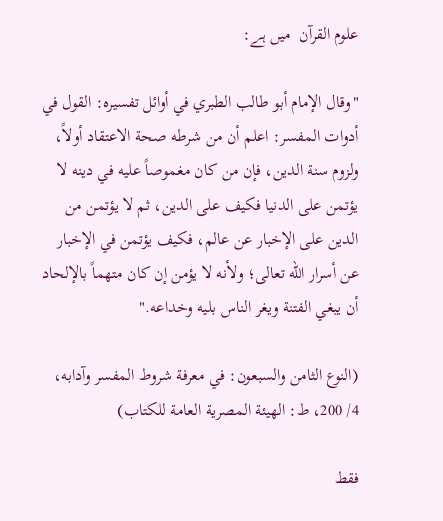علوم القرآن  میں ہے:

"وقال الإمام أبو طالب الطبري في أوائل تفسيره: القول في أدوات المفسر: اعلم أن من شرطه صحة الاعتقاد أولاً، ولزوم سنة الدين، فإن من كان مغموصاً عليه في دينه لا يؤتمن على الدنيا فكيف على الدين، ثم لا يؤتمن من الدين على الإخبار عن عالم، فكيف يؤتمن في الإخبار عن أسرار الله تعالى؛ ولأنه لا يؤمن إن كان متهماً بالإلحاد أن يبغي الفتنة ويغر الناس بليه وخداعه."

(النوع الثامن والسبعون: في معرفة شروط المفسر وآدابه، 4/ 200، ط: الهيئة المصرية العامة للكتاب)

فقط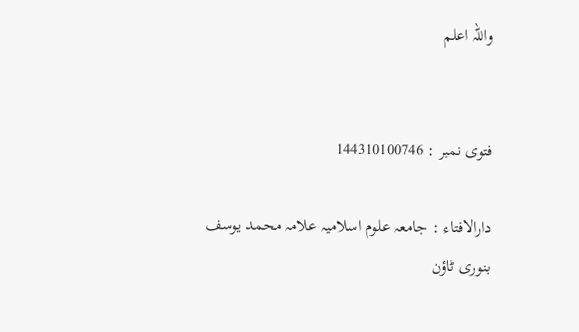واللہ اعلم


فتوی نمبر : 144310100746

دارالافتاء : جامعہ علوم اسلامیہ علامہ محمد یوسف بنوری ٹاؤن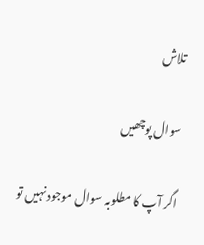تلاش

سوال پوچھیں

اگر آپ کا مطلوبہ سوال موجود نہیں تو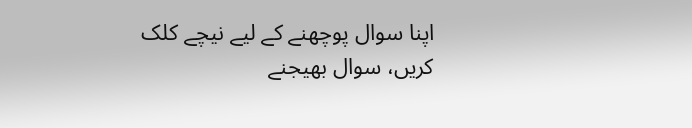اپنا سوال پوچھنے کے لیے نیچے کلک کریں، سوال بھیجنے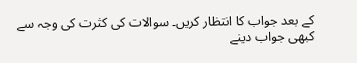کے بعد جواب کا انتظار کریں۔ سوالات کی کثرت کی وجہ سے کبھی جواب دینے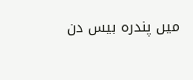میں پندرہ بیس دن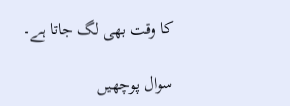کا وقت بھی لگ جاتا ہے۔

سوال پوچھیں